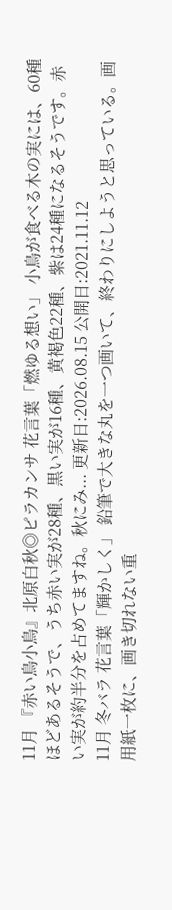11月 『赤い鳥小鳥』北原白秋◎ピラカンサ 花言葉「燃ゆる想い」 小鳥が食べる木の実には、60種ほどあるそうで、うち赤い実が28種、黒い実が16種、黄褐色22種、紫は24種になるそうです。赤い実が約半分を占めてますね。秋にみ... 更新日:2026.08.15 公開日:2021.11.12
11月 冬バラ 花言葉「輝かしく」 鉛筆で大きな丸を一つ画いて、終わりにしようと思っている。画用紙一枚に、画き切れない重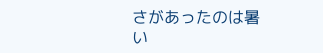さがあったのは暑い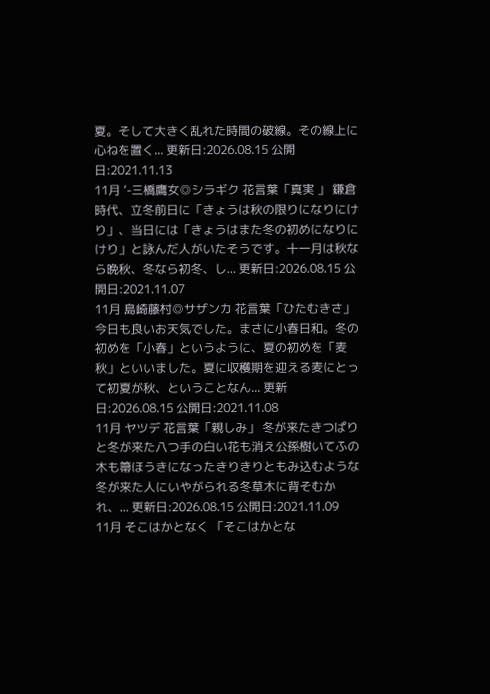夏。そして大きく乱れた時間の破線。その線上に心ねを置く... 更新日:2026.08.15 公開日:2021.11.13
11月 ‘-三橋鷹女◎シラギク 花言葉「真実 」 鎌倉時代、立冬前日に「きょうは秋の限りになりにけり」、当日には「きょうはまた冬の初めになりにけり」と詠んだ人がいたそうです。十一月は秋なら晩秋、冬なら初冬、し... 更新日:2026.08.15 公開日:2021.11.07
11月 島崎藤村◎サザンカ 花言葉「ひたむきさ」 今日も良いお天気でした。まさに小春日和。冬の初めを「小春」というように、夏の初めを「麦秋」といいました。夏に収穫期を迎える麦にとって初夏が秋、ということなん... 更新日:2026.08.15 公開日:2021.11.08
11月 ヤツデ 花言葉「親しみ」 冬が来たきつぱりと冬が来た八つ手の白い花も消え公孫樹いてふの木も箒ほうきになったきりきりともみ込むような冬が来た人にいやがられる冬草木に背そむかれ、... 更新日:2026.08.15 公開日:2021.11.09
11月 そこはかとなく 「そこはかとな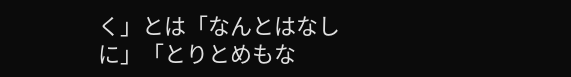く」とは「なんとはなしに」「とりとめもな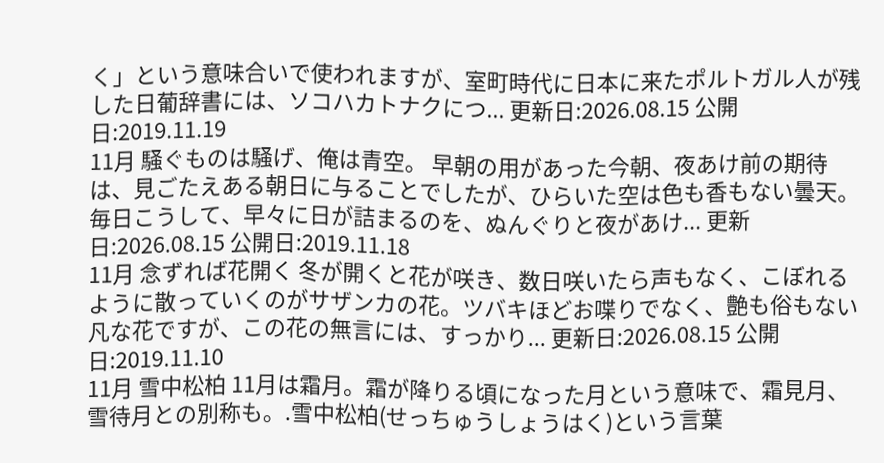く」という意味合いで使われますが、室町時代に日本に来たポルトガル人が残した日葡辞書には、ソコハカトナクにつ... 更新日:2026.08.15 公開日:2019.11.19
11月 騒ぐものは騒げ、俺は青空。 早朝の用があった今朝、夜あけ前の期待は、見ごたえある朝日に与ることでしたが、ひらいた空は色も香もない曇天。毎日こうして、早々に日が詰まるのを、ぬんぐりと夜があけ... 更新日:2026.08.15 公開日:2019.11.18
11月 念ずれば花開く 冬が開くと花が咲き、数日咲いたら声もなく、こぼれるように散っていくのがサザンカの花。ツバキほどお喋りでなく、艶も俗もない凡な花ですが、この花の無言には、すっかり... 更新日:2026.08.15 公開日:2019.11.10
11月 雪中松柏 11月は霜月。霜が降りる頃になった月という意味で、霜見月、雪待月との別称も。.雪中松柏(せっちゅうしょうはく)という言葉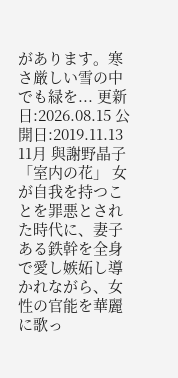があります。寒さ厳しい雪の中でも緑を... 更新日:2026.08.15 公開日:2019.11.13
11月 與謝野晶子「室内の花」 女が自我を持つことを罪悪とされた時代に、妻子ある鉄幹を全身で愛し嫉妬し導かれながら、女性の官能を華麗に歌っ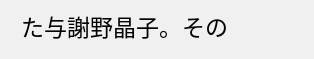た与謝野晶子。その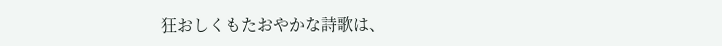狂おしくもたおやかな詩歌は、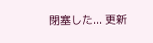閉塞した... 更新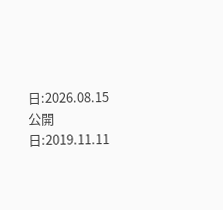日:2026.08.15 公開日:2019.11.11